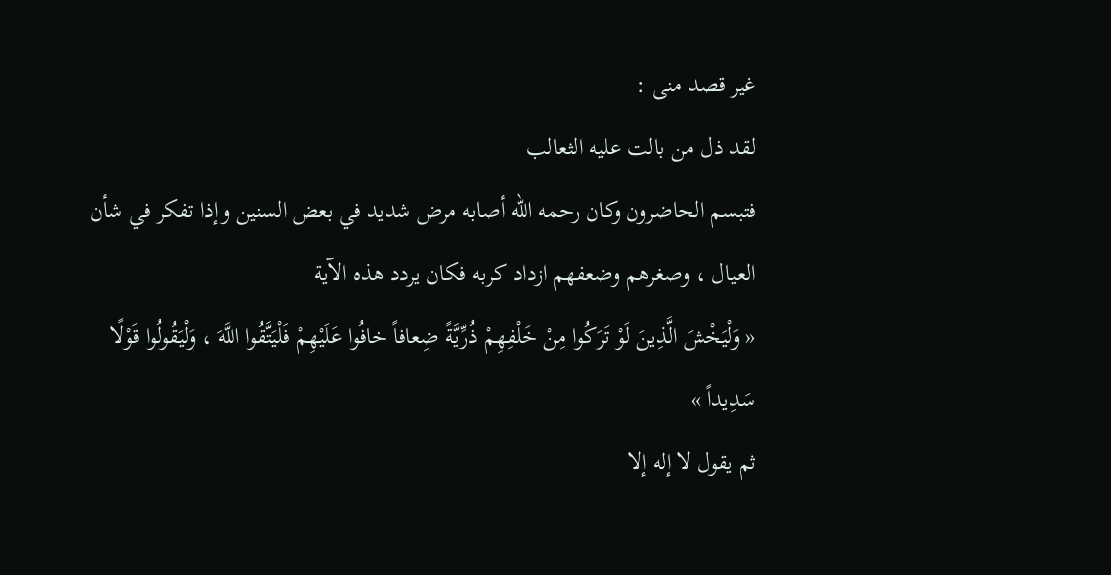غير قصد منى :
لقد ذل من بالت عليه الثعالب
فتبسم الحاضرون وكان رحمه اللّه أصابه مرض شديد في بعض السنين وإذا تفكر في شأن العيال ، وصغرهم وضعفهم ازداد كربه فكان يردد هذه الآية
« وَلْيَخْشَ الَّذِينَ لَوْ تَرَكُوا مِنْ خَلْفِهِمْ ذُرِّيَّةً ضِعافاً خافُوا عَلَيْهِمْ فَلْيَتَّقُوا اللَّهَ ، وَلْيَقُولُوا قَوْلًا سَدِيداً »
ثم يقول لا إله إلا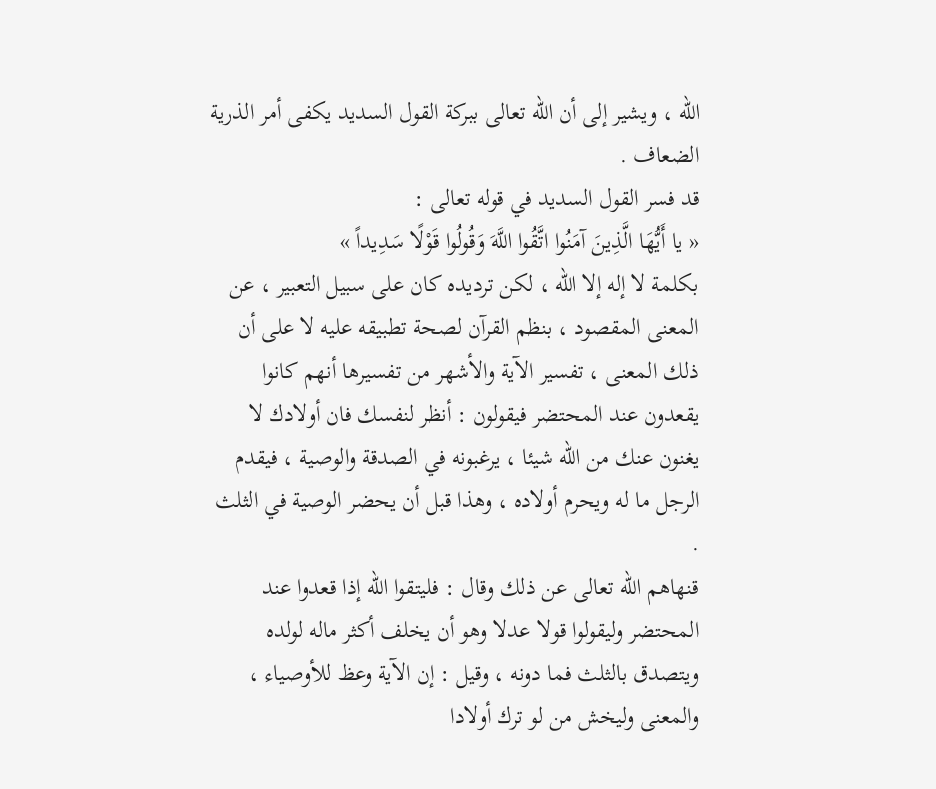اللّه ، ويشير إلى أن اللّه تعالى ببركة القول السديد يكفى أمر الذرية الضعاف .
قد فسر القول السديد في قوله تعالى :
« يا أَيُّهَا الَّذِينَ آمَنُوا اتَّقُوا اللَّهَ وَقُولُوا قَوْلًا سَدِيداً »
بكلمة لا إله إلا اللّه ، لكن ترديده كان على سبيل التعبير ، عن المعنى المقصود ، بنظم القرآن لصحة تطبيقه عليه لا على أن ذلك المعنى ، تفسير الآية والأشهر من تفسيرها أنهم كانوا يقعدون عند المحتضر فيقولون : أنظر لنفسك فان أولادك لا يغنون عنك من اللّه شيئا ، يرغبونه في الصدقة والوصية ، فيقدم الرجل ما له ويحرم أولاده ، وهذا قبل أن يحضر الوصية في الثلث .
قنهاهم اللّه تعالى عن ذلك وقال : فليتقوا اللّه إذا قعدوا عند المحتضر وليقولوا قولا عدلا وهو أن يخلف أكثر ماله لولده ويتصدق بالثلث فما دونه ، وقيل : إن الآية وعظ للأوصياء ، والمعنى وليخش من لو ترك أولادا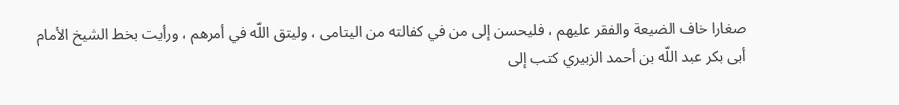صغارا خاف الضيعة والفقر عليهم ، فليحسن إلى من في كفالته من اليتامى ، وليتق اللّه في أمرهم ، ورأيت بخط الشيخ الأمام أبى بكر عبد اللّه بن أحمد الزبيري كتب إلى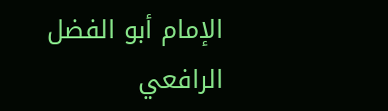الإمام أبو الفضل الرافعي